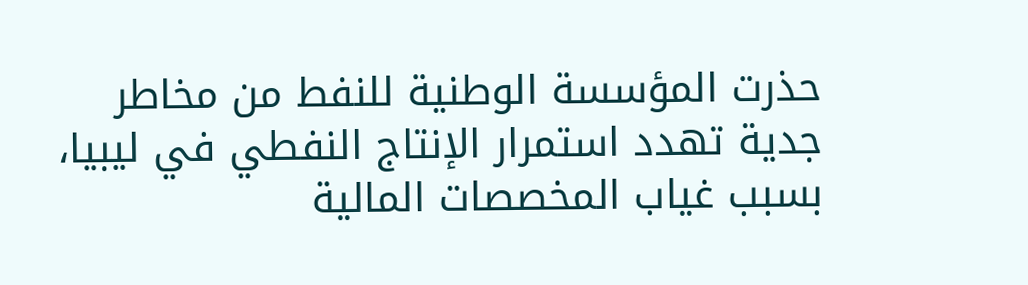حذرت المؤسسة الوطنية للنفط من مخاطر جدية تهدد استمرار الإنتاج النفطي في ليبيا، بسبب غياب المخصصات المالية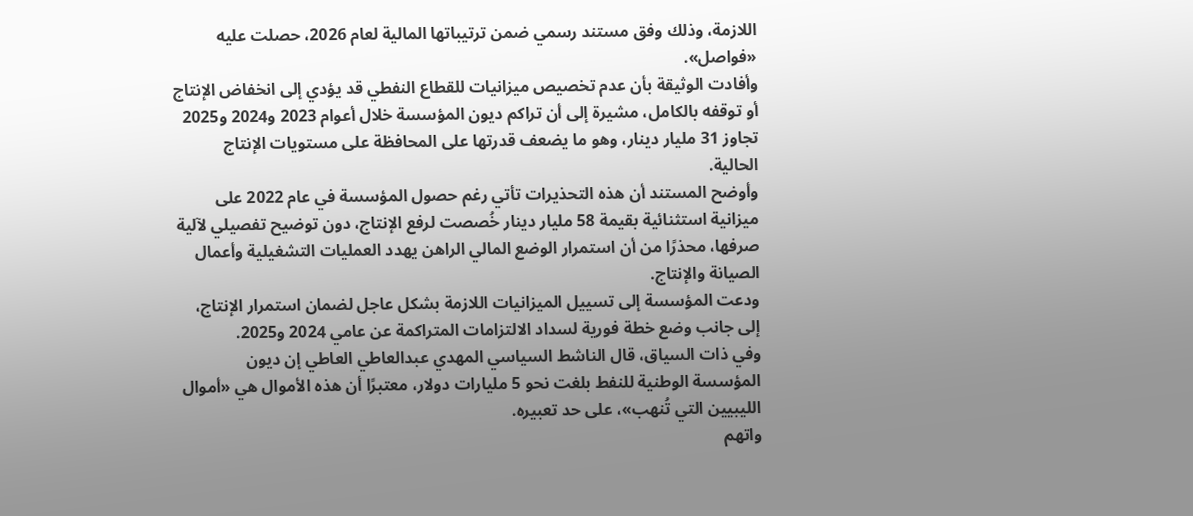اللازمة، وذلك وفق مستند رسمي ضمن ترتيباتها المالية لعام 2026، حصلت عليه «فواصل».
وأفادت الوثيقة بأن عدم تخصيص ميزانيات للقطاع النفطي قد يؤدي إلى انخفاض الإنتاج أو توقفه بالكامل، مشيرة إلى أن تراكم ديون المؤسسة خلال أعوام 2023 و2024 و2025 تجاوز 31 مليار دينار، وهو ما يضعف قدرتها على المحافظة على مستويات الإنتاج الحالية.
وأوضح المستند أن هذه التحذيرات تأتي رغم حصول المؤسسة في عام 2022 على ميزانية استثنائية بقيمة 58 مليار دينار خُصصت لرفع الإنتاج، دون توضيح تفصيلي لآلية صرفها، محذرًا من أن استمرار الوضع المالي الراهن يهدد العمليات التشغيلية وأعمال الصيانة والإنتاج.
ودعت المؤسسة إلى تسييل الميزانيات اللازمة بشكل عاجل لضمان استمرار الإنتاج، إلى جانب وضع خطة فورية لسداد الالتزامات المتراكمة عن عامي 2024 و2025.
وفي ذات السياق، قال الناشط السياسي المهدي عبدالعاطي العاطي إن ديون المؤسسة الوطنية للنفط بلغت نحو 5 مليارات دولار، معتبرًا أن هذه الأموال هي «أموال الليبيين التي تُنهب»، على حد تعبيره.
واتهم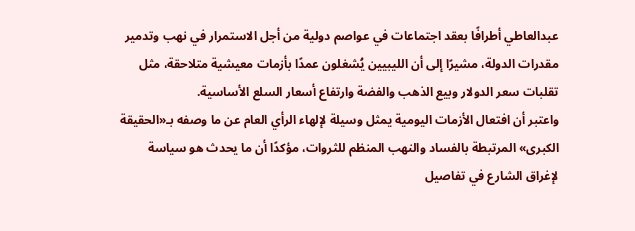عبدالعاطي أطرافًا بعقد اجتماعات في عواصم دولية من أجل الاستمرار في نهب وتدمير مقدرات الدولة، مشيرًا إلى أن الليبيين يُشغلون عمدًا بأزمات معيشية متلاحقة، مثل تقلبات سعر الدولار وبيع الذهب والفضة وارتفاع أسعار السلع الأساسية.
واعتبر أن افتعال الأزمات اليومية يمثل وسيلة لإلهاء الرأي العام عن ما وصفه بـ«الحقيقة الكبرى» المرتبطة بالفساد والنهب المنظم للثروات، مؤكدًا أن ما يحدث هو سياسة لإغراق الشارع في تفاصيل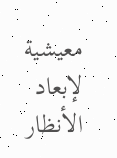معيشية لإبعاد الأنظار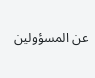عن المسؤولين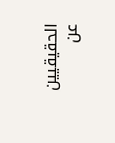الحقيقيين عن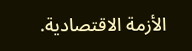الأزمة الاقتصادية.